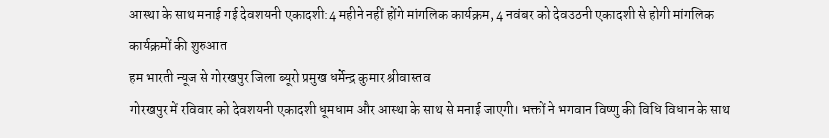आस्था के साथ मनाई गई देवशयनी एकादशी:4 महीने नहीं होंगे मांगलिक कार्यक्रम, 4 नवंबर को देवउठनी एकादशी से होगी मांगलिक कार्यक्रमों की शुरुआत
हम भारती न्यूज से गोरखपुर जिला ब्यूरो प्रमुख धर्मेन्द्र कुमार श्रीवास्तव
गोरखपुर में रविवार को देवशयनी एकादशी धूमधाम और आस्था के साथ से मनाई जाएगी। भक्तों ने भगवान विष्णु की विधि विधान के साथ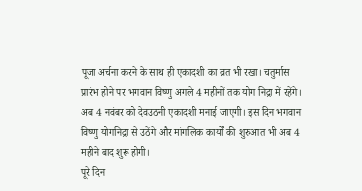पूजा अर्चना करने के साथ ही एकादशी का व्रत भी रखा। चतुर्मास प्रारंभ होने पर भगवान विष्णु अगले 4 महीनों तक योग निद्रा में रहेंगे।
अब 4 नवंबर को देवउठनी एकादशी मनाई जाएगी। इस दिन भगवान विष्णु योगनिद्रा से उठेंगे और मांगलिक कार्यों की शुरुआत भी अब 4 महीने बाद शुरू होगी।
पूरे दिन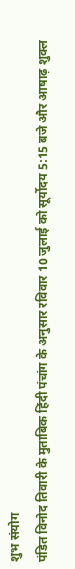शुभ संयोग
पंडित विनोद तिवारी के मुताबिक हिंदी पंचांग के अनुसार रविवार 10 जुलाई को सूर्योदय 5:15 बजे और आषाढ़ शुक्ल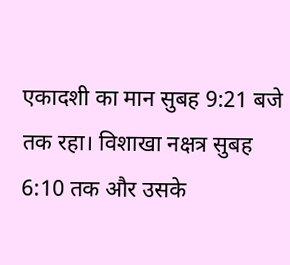एकादशी का मान सुबह 9:21 बजे तक रहा। विशाखा नक्षत्र सुबह 6:10 तक और उसके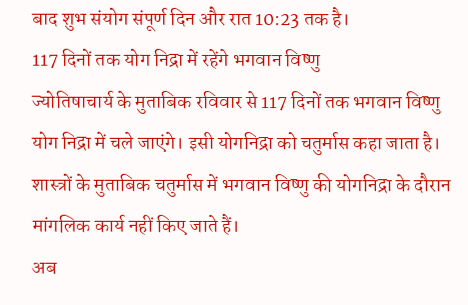बाद शुभ संयोग संपूर्ण दिन और रात 10:23 तक है।
117 दिनों तक योग निद्रा में रहेंगे भगवान विष्णु
ज्योतिषाचार्य के मुताबिक रविवार से 117 दिनों तक भगवान विष्णु योग निद्रा में चले जाएंगे। इसी योगनिद्रा को चतुर्मास कहा जाता है। शास्त्रों के मुताबिक चतुर्मास में भगवान विष्णु की योगनिद्रा के दौरान मांगलिक कार्य नहीं किए जाते हैं।
अब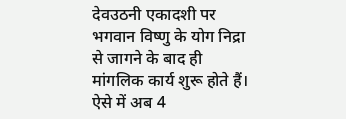देवउठनी एकादशी पर भगवान विष्णु के योग निद्रा से जागने के बाद ही मांगलिक कार्य शुरू होते हैं। ऐसे में अब 4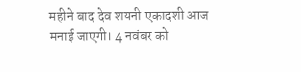महीने बाद देव शयनी एकादशी आज मनाई जाएगी। 4 नवंबर को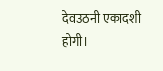देवउठनी एकादशी होगी।